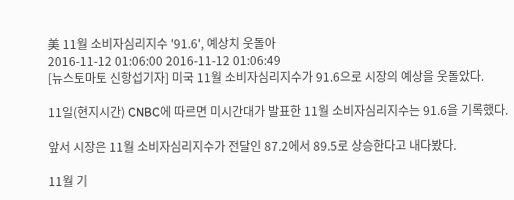美 11월 소비자심리지수 '91.6', 예상치 웃돌아
2016-11-12 01:06:00 2016-11-12 01:06:49
[뉴스토마토 신항섭기자] 미국 11월 소비자심리지수가 91.6으로 시장의 예상을 웃돌았다.

11일(현지시간) CNBC에 따르면 미시간대가 발표한 11월 소비자심리지수는 91.6을 기록했다.

앞서 시장은 11월 소비자심리지수가 전달인 87.2에서 89.5로 상승한다고 내다봤다.

11월 기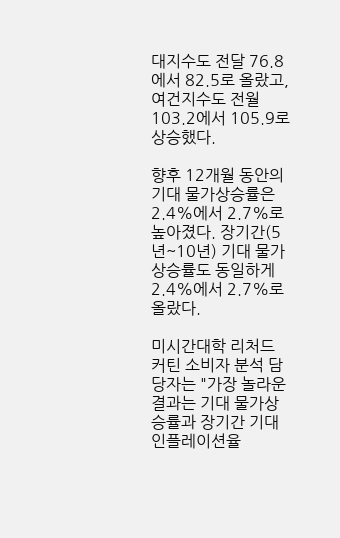대지수도 전달 76.8에서 82.5로 올랐고, 여건지수도 전월 103.2에서 105.9로 상승했다.

향후 12개월 동안의 기대 물가상승률은 2.4%에서 2.7%로 높아졌다. 장기간(5년~10년) 기대 물가상승률도 동일하게 2.4%에서 2.7%로 올랐다.

미시간대학 리처드 커틴 소비자 분석 담당자는 "가장 놀라운 결과는 기대 물가상승률과 장기간 기대 인플레이션율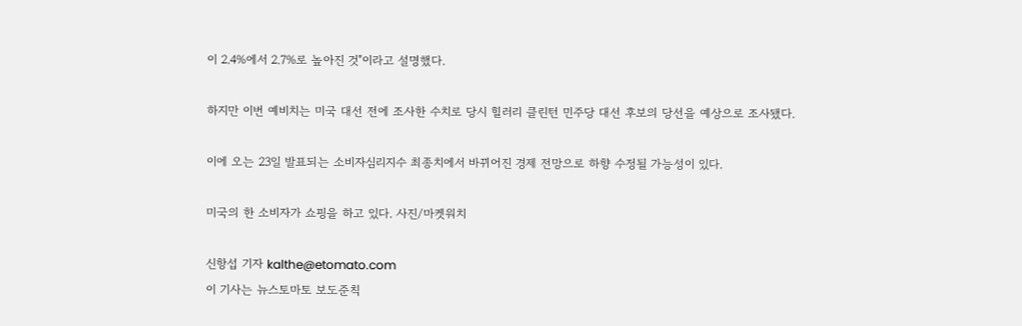이 2.4%에서 2.7%로 높아진 것"이라고 설명했다.

하지만 이번 예비치는 미국 대선 전에 조사한 수치로 당시 힐러리 클린턴 민주당 대선 후보의 당선을 예상으로 조사됐다.

이에 오는 23일 발표되는 소비자심리지수 최종치에서 바뀌어진 경제 전망으로 하향 수정될 가능성이 있다.

미국의 한 소비자가 쇼핑을 하고 있다. 사진/마켓워치

신항섭 기자 kalthe@etomato.com
이 기사는 뉴스토마토 보도준칙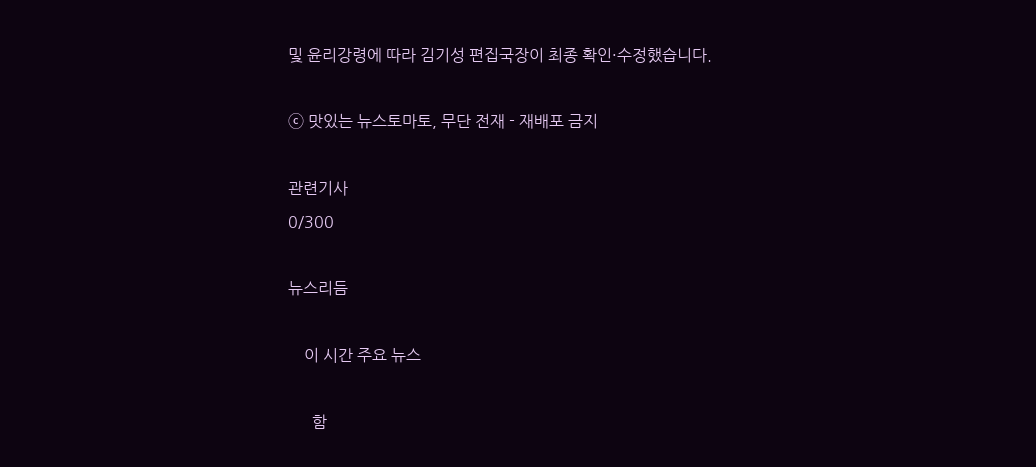및 윤리강령에 따라 김기성 편집국장이 최종 확인·수정했습니다.

ⓒ 맛있는 뉴스토마토, 무단 전재 - 재배포 금지

관련기사
0/300

뉴스리듬

    이 시간 주요 뉴스

      함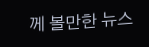께 볼만한 뉴스